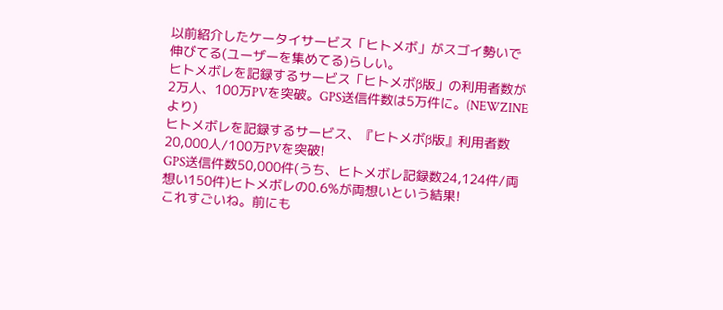以前紹介したケータイサービス「ヒトメボ」がスゴイ勢いで伸びてる(ユーザーを集めてる)らしい。
ヒトメボレを記録するサービス「ヒトメボβ版」の利用者数が2万人、100万PVを突破。GPS送信件数は5万件に。(NEWZINEより)
ヒトメボレを記録するサービス、『ヒトメボβ版』利用者数20,000人/100万PVを突破!
GPS送信件数50,000件(うち、ヒトメボレ記録数24,124件/両想い150件)ヒトメボレの0.6%が両想いという結果!
これすごいね。前にも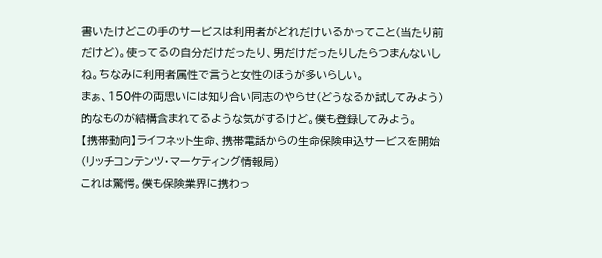書いたけどこの手のサービスは利用者がどれだけいるかってこと(当たり前だけど)。使ってるの自分だけだったり、男だけだったりしたらつまんないしね。ちなみに利用者属性で言うと女性のほうが多いらしい。
まぁ、150件の両思いには知り合い同志のやらせ(どうなるか試してみよう)的なものが結構含まれてるような気がするけど。僕も登録してみよう。
【携帯動向】ライフネット生命、携帯電話からの生命保険申込サービスを開始(リッチコンテンツ・マーケティング情報局)
これは驚愕。僕も保険業界に携わっ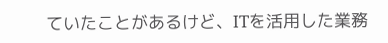ていたことがあるけど、ITを活用した業務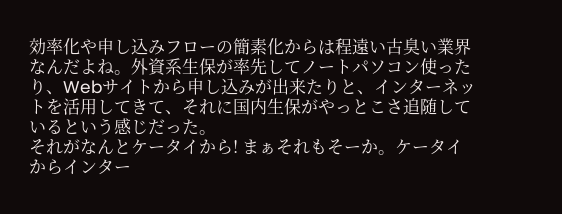効率化や申し込みフローの簡素化からは程遠い古臭い業界なんだよね。外資系生保が率先してノートパソコン使ったり、Webサイトから申し込みが出来たりと、インターネットを活用してきて、それに国内生保がやっとこさ追随しているという感じだった。
それがなんとケータイから! まぁそれもそーか。ケータイからインター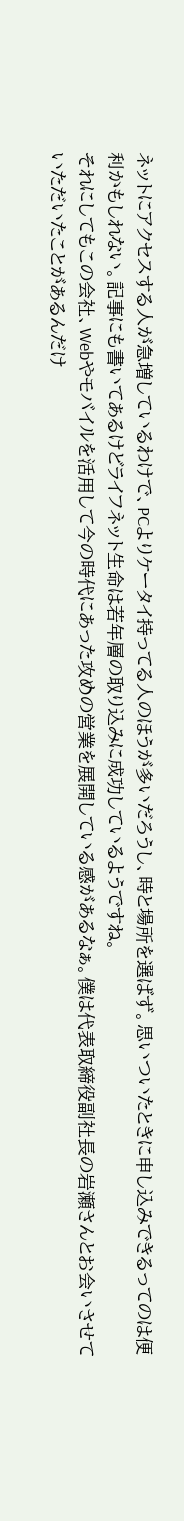ネットにアクセスする人が急増しているわけで、PCよりケータイ持ってる人のほうが多いだろうし、時と場所を選ばず。思いついたときに申し込みできるってのは便利かもしれない。記事にも書いてあるけどライフネット生命は若年層の取り込みに成功しているようですね。
それにしてもこの会社、Webやモバイルを活用して今の時代にあった攻めの営業を展開している感があるなぁ。僕は代表取締役副社長の岩瀬さんとお会いさせていただいたことがあるんだけ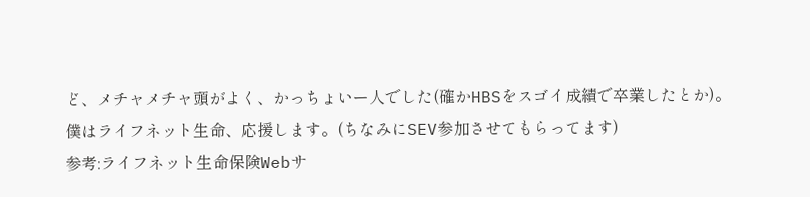ど、メチャメチャ頭がよく、かっちょいー人でした(確かHBSをスゴイ成績で卒業したとか)。
僕はライフネット生命、応援します。(ちなみにSEV参加させてもらってます)
参考:ライフネット生命保険Webサ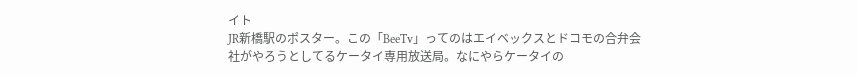イト
JR新橋駅のポスター。この「BeeTv」ってのはエイベックスとドコモの合弁会社がやろうとしてるケータイ専用放送局。なにやらケータイの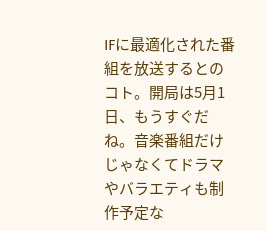IFに最適化された番組を放送するとのコト。開局は5月1日、もうすぐだね。音楽番組だけじゃなくてドラマやバラエティも制作予定な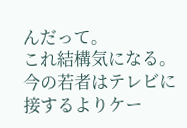んだって。
これ結構気になる。今の若者はテレビに接するよりケー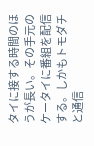タイに接する時間のほうが長い。その手元のケータイに番組を配信する。しかもトモダチと通信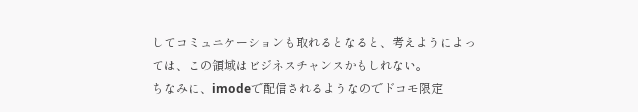してコミュニケーションも取れるとなると、考えようによっては、この領域はビジネスチャンスかもしれない。
ちなみに、imodeで配信されるようなのでドコモ限定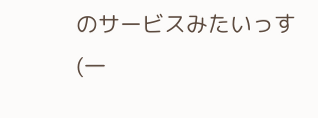のサービスみたいっす(一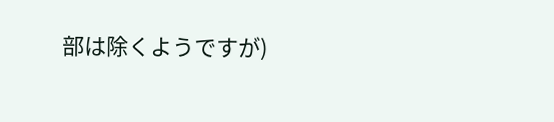部は除くようですが)